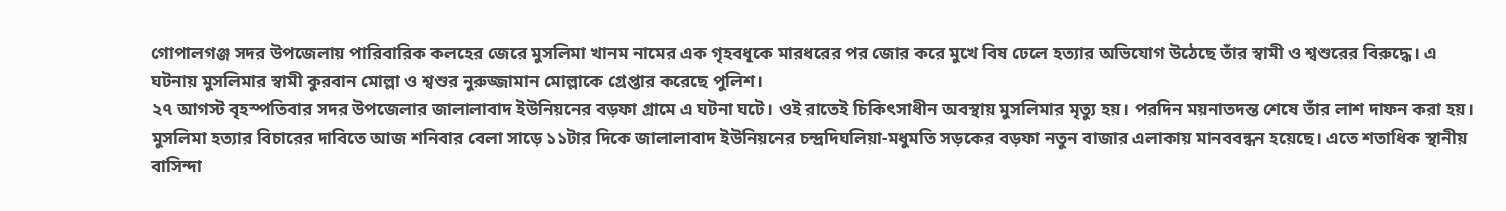গোপালগঞ্জ সদর উপজেলায় পারিবারিক কলহের জেরে মুসলিমা খানম নামের এক গৃহবধূকে মারধরের পর জোর করে মুখে বিষ ঢেলে হত্যার অভিযোগ উঠেছে তাঁর স্বামী ও শ্বশুরের বিরুদ্ধে। এ ঘটনায় মুসলিমার স্বামী কুরবান মোল্লা ও শ্বশুর নুরুজ্জামান মোল্লাকে গ্রেপ্তার করেছে পুলিশ।
২৭ আগস্ট বৃহস্পতিবার সদর উপজেলার জালালাবাদ ইউনিয়নের বড়ফা গ্রামে এ ঘটনা ঘটে। ওই রাতেই চিকিৎসাধীন অবস্থায় মুসলিমার মৃত্যু হয়। পরদিন ময়নাতদন্ত শেষে তাঁর লাশ দাফন করা হয়।
মুসলিমা হত্যার বিচারের দাবিতে আজ শনিবার বেলা সাড়ে ১১টার দিকে জালালাবাদ ইউনিয়নের চন্দ্রদিঘলিয়া-মধুমতি সড়কের বড়ফা নতুন বাজার এলাকায় মানববন্ধন হয়েছে। এতে শতাধিক স্থানীয় বাসিন্দা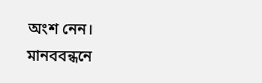অংশ নেন। মানববন্ধনে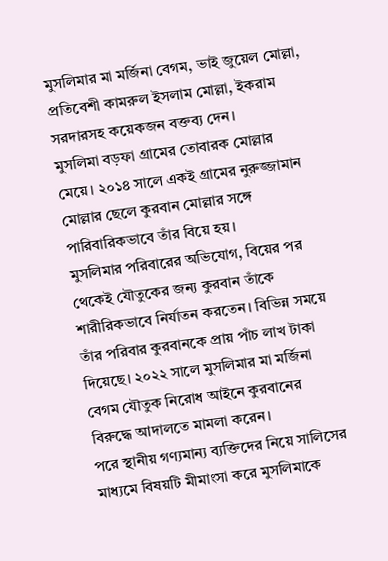মুসলিমার মা মর্জিনা বেগম, ভাই জুয়েল মোল্লা, প্রতিবেশী কামরুল ইসলাম মোল্লা, ইকরাম সরদারসহ কয়েকজন বক্তব্য দেন।
মুসলিমা বড়ফা গ্রামের তোবারক মোল্লার মেয়ে। ২০১৪ সালে একই গ্রামের নুরুজ্জামান মোল্লার ছেলে কুরবান মোল্লার সঙ্গে পারিবারিকভাবে তাঁর বিয়ে হয়।
মুসলিমার পরিবারের অভিযোগ, বিয়ের পর থেকেই যৌতুকের জন্য কুরবান তাঁকে শারীরিকভাবে নির্যাতন করতেন। বিভিন্ন সময়ে তাঁর পরিবার কুরবানকে প্রায় পাঁচ লাখ টাকা দিয়েছে। ২০২২ সালে মুসলিমার মা মর্জিনা বেগম যৌতুক নিরোধ আইনে কুরবানের বিরুদ্ধে আদালতে মামলা করেন।
পরে স্থানীয় গণ্যমান্য ব্যক্তিদের নিয়ে সালিসের মাধ্যমে বিষয়টি মীমাংসা করে মুসলিমাকে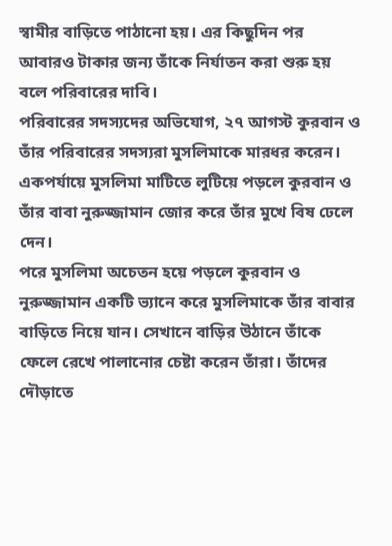স্বামীর বাড়িতে পাঠানো হয়। এর কিছুদিন পর আবারও টাকার জন্য তাঁকে নির্যাতন করা শুরু হয় বলে পরিবারের দাবি।
পরিবারের সদস্যদের অভিযোগ, ২৭ আগস্ট কুরবান ও তাঁর পরিবারের সদস্যরা মুসলিমাকে মারধর করেন। একপর্যায়ে মুসলিমা মাটিতে লুটিয়ে পড়লে কুরবান ও তাঁর বাবা নুরুজ্জামান জোর করে তাঁর মুখে বিষ ঢেলে দেন।
পরে মুসলিমা অচেতন হয়ে পড়লে কুরবান ও নুরুজ্জামান একটি ভ্যানে করে মুসলিমাকে তাঁর বাবার বাড়িতে নিয়ে যান। সেখানে বাড়ির উঠানে তাঁকে ফেলে রেখে পালানোর চেষ্টা করেন তাঁরা। তাঁদের দৌড়াতে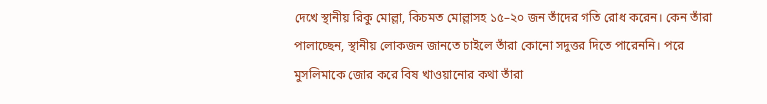দেখে স্থানীয় রিকু মোল্লা, কিচমত মোল্লাসহ ১৫–২০ জন তাঁদের গতি রোধ করেন। কেন তাঁরা পালাচ্ছেন, স্থানীয় লোকজন জানতে চাইলে তাঁরা কোনো সদুত্তর দিতে পারেননি। পরে মুসলিমাকে জোর করে বিষ খাওয়ানোর কথা তাঁরা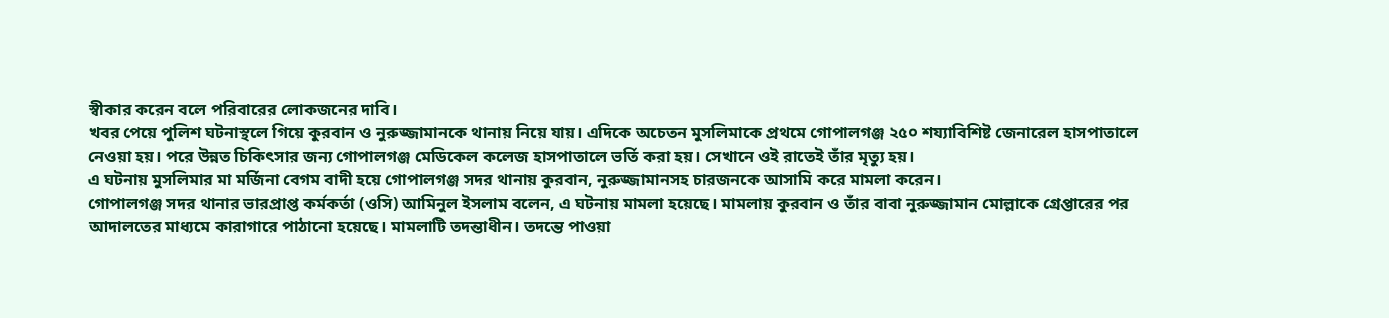স্বীকার করেন বলে পরিবারের লোকজনের দাবি।
খবর পেয়ে পুলিশ ঘটনাস্থলে গিয়ে কুরবান ও নুরুজ্জামানকে থানায় নিয়ে যায়। এদিকে অচেতন মুসলিমাকে প্রথমে গোপালগঞ্জ ২৫০ শয্যাবিশিষ্ট জেনারেল হাসপাতালে নেওয়া হয়। পরে উন্নত চিকিৎসার জন্য গোপালগঞ্জ মেডিকেল কলেজ হাসপাতালে ভর্তি করা হয়। সেখানে ওই রাতেই তাঁর মৃত্যু হয়।
এ ঘটনায় মুসলিমার মা মর্জিনা বেগম বাদী হয়ে গোপালগঞ্জ সদর থানায় কুরবান, নুরুজ্জামানসহ চারজনকে আসামি করে মামলা করেন।
গোপালগঞ্জ সদর থানার ভারপ্রাপ্ত কর্মকর্তা (ওসি) আমিনুল ইসলাম বলেন, এ ঘটনায় মামলা হয়েছে। মামলায় কুরবান ও তাঁর বাবা নুরুজ্জামান মোল্লাকে গ্রেপ্তারের পর আদালতের মাধ্যমে কারাগারে পাঠানো হয়েছে। মামলাটি তদন্তাধীন। তদন্তে পাওয়া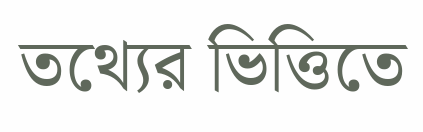তথ্যের ভিত্তিতে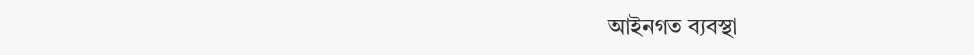আইনগত ব্যবস্থা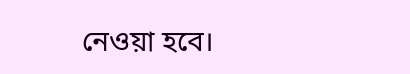নেওয়া হবে।